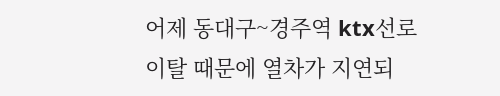어제 동대구~경주역 ktx선로이탈 때문에 열차가 지연되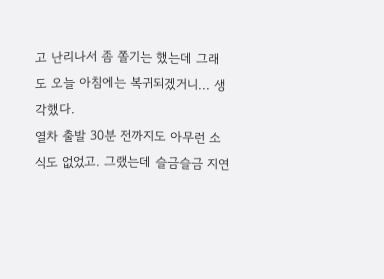고 난리나서 좀 쫄기는 했는데 그래도 오늘 아침에는 복귀되겠거니... 생각했다.
열차 출발 30분 전까지도 아무런 소식도 없었고. 그랬는데 슬금슬금 지연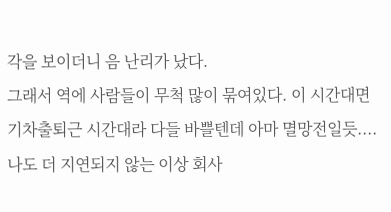각을 보이더니 음 난리가 났다.
그래서 역에 사람들이 무척 많이 묶여있다. 이 시간대면 기차출퇴근 시간대라 다들 바쁠텐데 아마 멸망전일듯....
나도 더 지연되지 않는 이상 회사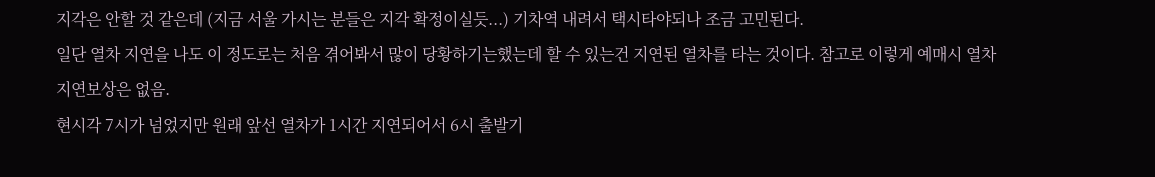지각은 안할 것 같은데 (지금 서울 가시는 분들은 지각 확정이실듯...) 기차역 내려서 택시타야되나 조금 고민된다.
일단 열차 지연을 나도 이 정도로는 처음 겪어봐서 많이 당황하기는했는데 할 수 있는건 지연된 열차를 타는 것이다. 참고로 이렇게 예매시 열차지연보상은 없음.
현시각 7시가 넘었지만 원래 앞선 열차가 1시간 지연되어서 6시 출발기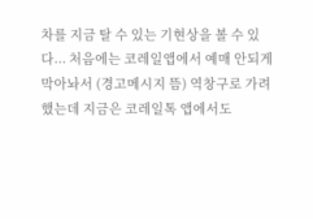차를 지금 탈 수 있는 기현상을 볼 수 있다... 처음에는 코레일앱에서 예매 안되게 막아놔서 (경고메시지 뜸) 역창구로 가려했는데 지금은 코레일톡 앱에서도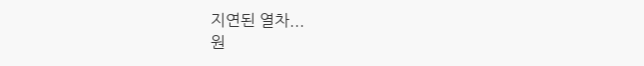지연된 열차...
원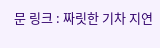문 링크 : 짜릿한 기차 지연